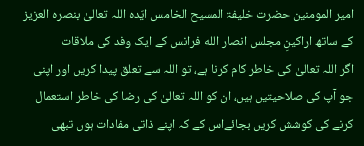امیر المومنین حضرت خلیفۃ المسیح الخامس ایّدہ اللہ تعالیٰ بنصرہ العزیز کے ساتھ اراکینِ مجلس انصار الله فرانس کے ایک وفد کی ملاقات
اگر اللہ تعالیٰ کی خاطر کام کرنا ہے، تو اللہ سے تعلق پیدا کریں اور اپنی جو آپ کی صلاحیتیں ہیں، ان کو اللہ تعالیٰ کی رضا کی خاطر استعمال کرنے کی کوشش کریں بجائےاس کے کہ اپنے ذاتی مفادات ہوں تبھی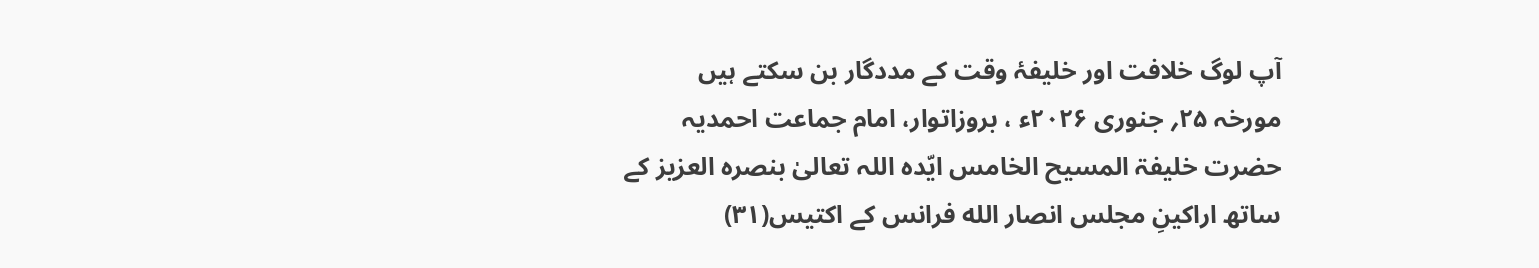آپ لوگ خلافت اور خلیفۂ وقت کے مددگار بن سکتے ہیں
مورخہ ٢۵؍ جنوری ۲۰۲۶ء ، بروزاتوار، امام جماعت احمدیہ حضرت خلیفۃ المسیح الخامس ایّدہ اللہ تعالیٰ بنصرہ العزیز کے ساتھ اراکینِ مجلس انصار الله فرانس کے اکتیس(۳۱)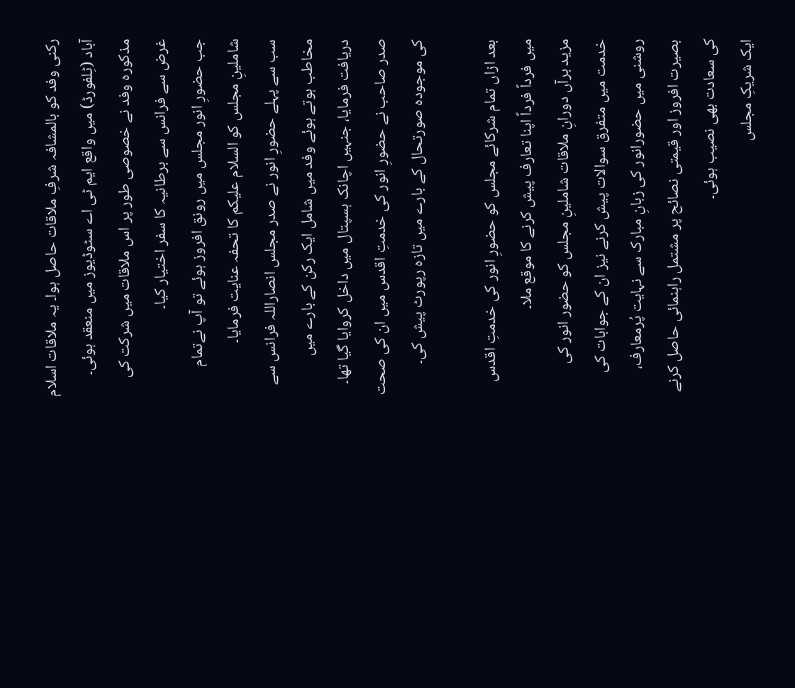رکنی وفد کو بالمشافہ شرفِ ملاقات حاصل ہوا۔ یہ ملاقات اسلام آباد (ٹِلفورڈ) میں واقع ایم ٹی اے سٹوڈیوز میں منعقد ہوئی۔ مذکورہ وفد نے خصوصی طور پر اس ملاقات میں شرکت کی غرض سے فرانس سے برطانیہ کا سفر اختیار کیا۔
جب حضورِ انور مجلس میں رونق افروز ہوئے تو آپ نےتمام شاملینِ مجلس کو السلام علیکم کا تحفہ عنایت فرمایا۔
سب سے پہلے حضورِ انور نے صدر مجلس انصاراللہ فرانس سے مخاطب ہوتے ہوئے وفد میں شامل ایک رکن کے بارے میں دریافت فرمایا، جنہیں اچانک ہسپتال میں داخل کروایا گیا تھا۔ صدر صاحب نے حضورِ انور کی خدمتِ اقدس میں ان کی صحت کی موجودہ صورتحال کے بارے میں تازہ رپورٹ پیش کی۔

بعد ازاں تمام شرکائے مجلس کو حضورِ انور کی خدمتِ اقدس میں فرداً فرداً اپنا تعارف پیش کرنے کا موقع ملا۔
مزید برآں دورانِ ملاقات شاملینِ مجلس کو حضور انور کی خدمت میں متفرق سوالات پیش کرنے نیز ان کے جوابات کی روشنی میں حضورانور کی زبانِ مبارک سے نہایت پُرمعارف، بصیرت افروز اور قیمتی نصائح پر مشتمل راہنمائی حاصل کرنے کی سعادت بھی نصیب ہوئی۔
ایک شریکِ مجلس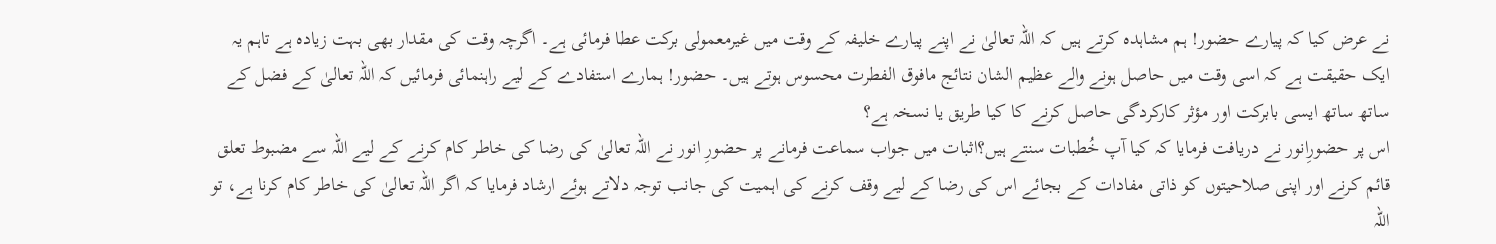نے عرض کیا کہ پیارے حضور! ہم مشاہدہ کرتے ہیں کہ اللہ تعالیٰ نے اپنے پیارے خلیفہ کے وقت میں غیرمعمولی برکت عطا فرمائی ہے۔ اگرچہ وقت کی مقدار بھی بہت زیادہ ہے تاہم یہ ایک حقیقت ہے کہ اسی وقت میں حاصل ہونے والے عظیم الشان نتائج مافوق الفطرت محسوس ہوتے ہیں۔ حضور! ہمارے استفادے کے لیے راہنمائی فرمائیں کہ اللہ تعالیٰ کے فضل کے ساتھ ساتھ ایسی بابرکت اور مؤثر کارکردگی حاصل کرنے کا کیا طریق یا نسخہ ہے؟
اس پر حضورِانور نے دریافت فرمایا کہ کیا آپ خُطبات سنتے ہیں؟اثبات میں جواب سماعت فرمانے پر حضورِ انور نے اللہ تعالیٰ کی رضا کی خاطر کام کرنے کے لیے اللہ سے مضبوط تعلق قائم کرنے اور اپنی صلاحیتوں کو ذاتی مفادات کے بجائے اس کی رضا کے لیے وقف کرنے کی اہمیت کی جانب توجہ دلاتے ہوئے ارشاد فرمایا کہ اگر اللہ تعالیٰ کی خاطر کام کرنا ہے، تو اللہ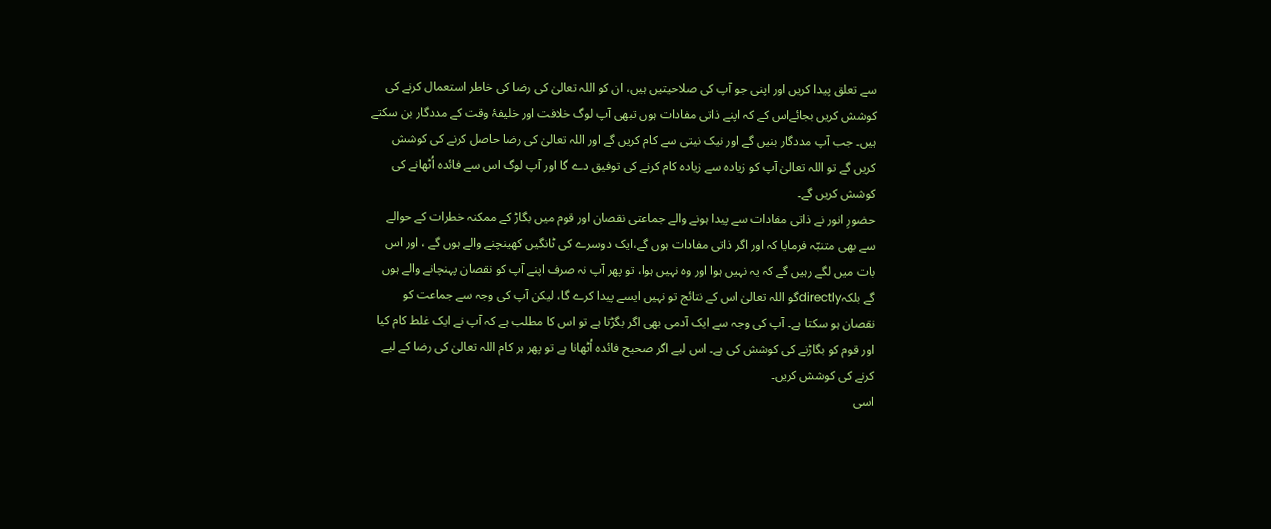سے تعلق پیدا کریں اور اپنی جو آپ کی صلاحیتیں ہیں، ان کو اللہ تعالیٰ کی رضا کی خاطر استعمال کرنے کی کوشش کریں بجائےاس کے کہ اپنے ذاتی مفادات ہوں تبھی آپ لوگ خلافت اور خلیفۂ وقت کے مددگار بن سکتے ہیں۔ جب آپ مددگار بنیں گے اور نیک نیتی سے کام کریں گے اور اللہ تعالیٰ کی رضا حاصل کرنے کی کوشش کریں گے تو اللہ تعالیٰ آپ کو زیادہ سے زیادہ کام کرنے کی توفیق دے گا اور آپ لوگ اس سے فائدہ اُٹھانے کی کوشش کریں گے۔
حضورِ انور نے ذاتی مفادات سے پیدا ہونے والے جماعتی نقصان اور قوم میں بگاڑ کے ممکنہ خطرات کے حوالے سے بھی متنبّہ فرمایا کہ اور اگر ذاتی مفادات ہوں گے،ایک دوسرے کی ٹانگیں کھینچنے والے ہوں گے ، اور اس بات میں لگے رہیں گے کہ یہ نہیں ہوا اور وہ نہیں ہوا، تو پھر آپ نہ صرف اپنے آپ کو نقصان پہنچانے والے ہوں گے بلکہdirectlyگو اللہ تعالیٰ اس کے نتائج تو نہیں ایسے پیدا کرے گا، لیکن آپ کی وجہ سے جماعت کو نقصان ہو سکتا ہے۔ آپ کی وجہ سے ایک آدمی بھی اگر بگڑتا ہے تو اس کا مطلب ہے کہ آپ نے ایک غلط کام کیا اور قوم کو بگاڑنے کی کوشش کی ہے۔ اس لیے اگر صحیح فائدہ اُٹھانا ہے تو پھر ہر کام اللہ تعالیٰ کی رضا کے لیے کرنے کی کوشش کریں۔
اسی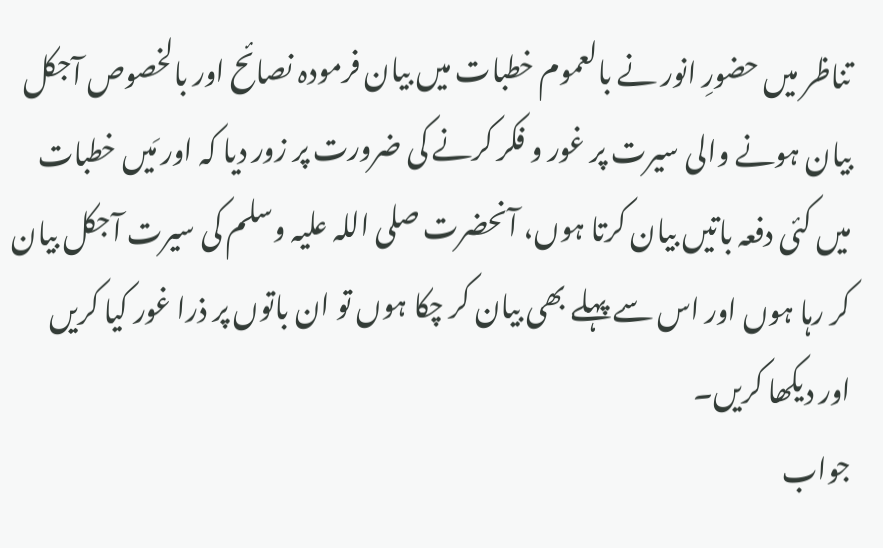تناظر میں حضورِ انور نے بالعموم خطبات میں بیان فرمودہ نصائح اور بالخصوص آجکل بیان ہونے والی سیرت پر غور و فکر کرنے کی ضرورت پر زور دیا کہ اور مَیں خطبات میں کئی دفعہ باتیں بیان کرتا ہوں، آنحضرت صلی اللہ علیہ وسلم کی سیرت آجکل بیان کر رہا ہوں اور اس سے پہلے بھی بیان کر چکا ہوں تو ان باتوں پر ذرا غور کیا کریں اور دیکھا کریں۔
جواب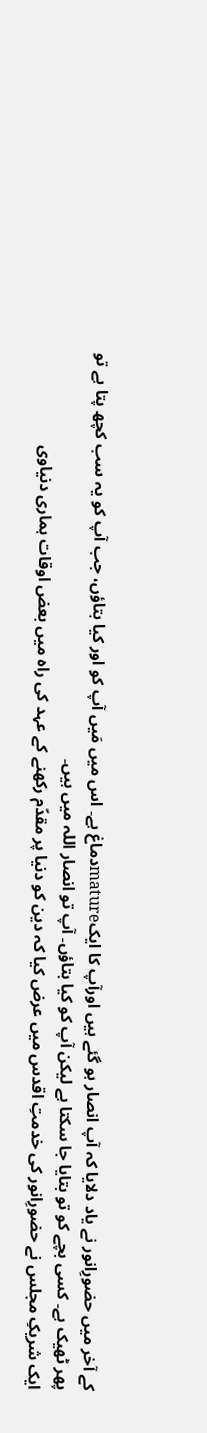کے آخر میں حضورِانور نے یاد دلایا کہ آپ انصار ہو گئے ہیں اورآپ کا ایکmatureدماغ ہے۔ اس میں مَیں آپ کو اور کیا بتاؤں، جب آپ کو یہ سب کچھ پتا ہے تو پھر ٹھیک ہے۔ کسی بچے کو تو بتایا جا سکتا ہے لیکن آپ کو کیا بتاؤں۔ آپ تو انصار اللہ میں ہیں۔
ایک شریکِ مجلس نے حضورِانور کی خدمتِ اقدس میں عرض کیا کہ دین کو دنیا پر مقدّم رکھنے کے عہد کی راہ میں بعض اوقات ہماری دنیاوی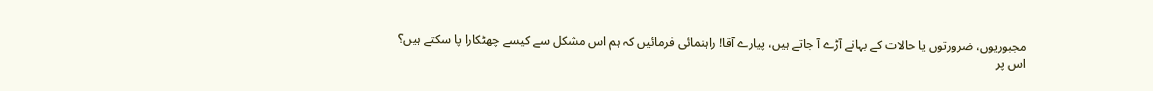مجبوریوں، ضرورتوں یا حالات کے بہانے آڑے آ جاتے ہیں، پیارے آقا! راہنمائی فرمائیں کہ ہم اس مشکل سے کیسے چھٹکارا پا سکتے ہیں؟
اس پر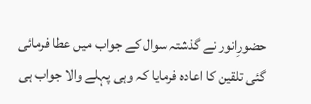حضورِانور نے گذشتہ سوال کے جواب میں عطا فرمائی گئی تلقین کا اعادہ فرمایا کہ وہی پہلے والا جواب ہی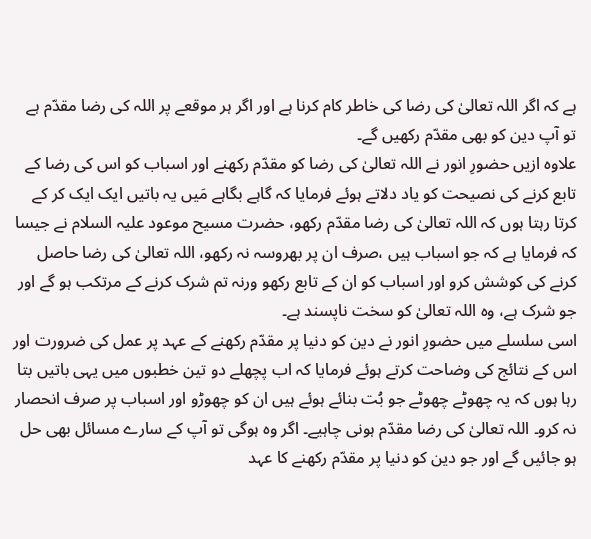ہے کہ اگر اللہ تعالیٰ کی رضا کی خاطر کام کرنا ہے اور اگر ہر موقعے پر اللہ کی رضا مقدّم ہے تو آپ دین کو بھی مقدّم رکھیں گے۔
علاوہ ازیں حضورِ انور نے اللہ تعالیٰ کی رضا کو مقدّم رکھنے اور اسباب کو اس کی رضا کے تابع کرنے کی نصیحت کو یاد دلاتے ہوئے فرمایا کہ گاہے بگاہے مَیں یہ باتیں ایک ایک کر کے کرتا رہتا ہوں کہ اللہ تعالیٰ کی رضا مقدّم رکھو، حضرت مسیح موعود علیہ السلام نے جیسا کہ فرمایا ہے کہ جو اسباب ہیں ،صرف ان پر بھروسہ نہ رکھو، اللہ تعالیٰ کی رضا حاصل کرنے کی کوشش کرو اور اسباب کو ان کے تابع رکھو ورنہ تم شرک کرنے کے مرتکب ہو گے اور جو شرک ہے، وہ اللہ تعالیٰ کو سخت ناپسند ہے۔
اسی سلسلے میں حضورِ انور نے دین کو دنیا پر مقدّم رکھنے کے عہد پر عمل کی ضرورت اور اس کے نتائج کی وضاحت کرتے ہوئے فرمایا کہ اب پچھلے دو تین خطبوں میں یہی باتیں بتا رہا ہوں کہ یہ چھوٹے چھوٹے جو بُت بنائے ہوئے ہیں ان کو چھوڑو اور اسباب پر صرف انحصار نہ کرو۔ اللہ تعالیٰ کی رضا مقدّم ہونی چاہیے۔ اگر وہ ہوگی تو آپ کے سارے مسائل بھی حل ہو جائیں گے اور جو دین کو دنیا پر مقدّم رکھنے کا عہد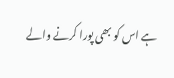ہے اس کو بھی پورا کرنے والے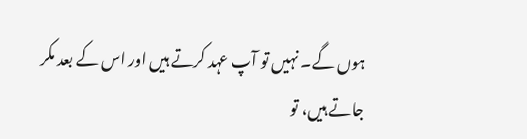ہوں گے۔ نہیں تو آپ عہد کرتے ہیں اور اس کے بعد مکر جاتے ہیں، تو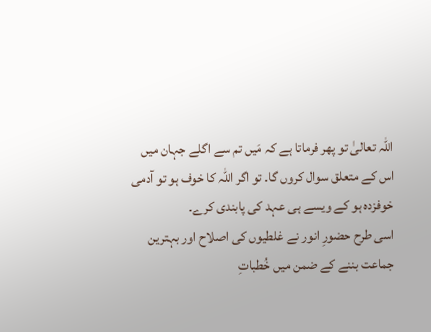اللہ تعالیٰ تو پھر فرماتا ہے کہ مَیں تم سے اگلے جہان میں اس کے متعلق سوال کروں گا۔ تو اگر اللہ کا خوف ہو تو آدمی خوفزدہ ہو کے ویسے ہی عہد کی پابندی کرے۔
اسی طرح حضورِ انور نے غلطیوں کی اصلاح اور بہترین جماعت بننے کے ضمن میں خُطباتِ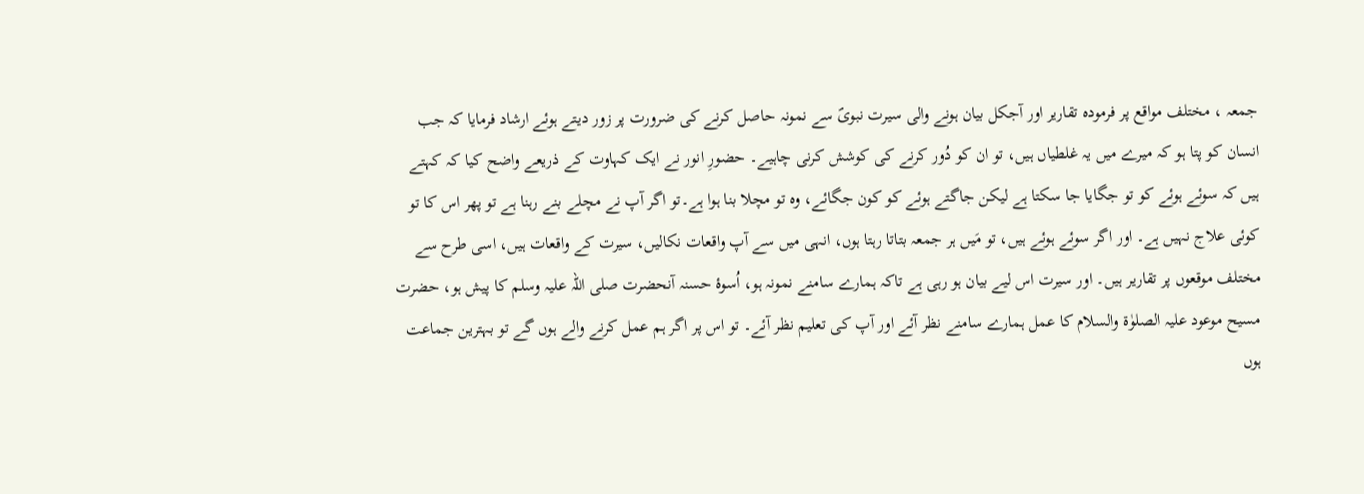جمعہ ، مختلف مواقع پر فرمودہ تقاریر اور آجکل بیان ہونے والی سیرت نبویؐ سے نمونہ حاصل کرنے کی ضرورت پر زور دیتے ہوئے ارشاد فرمایا کہ جب انسان کو پتا ہو کہ میرے میں یہ غلطیاں ہیں، تو ان کو دُور کرنے کی کوشش کرنی چاہیے۔ حضورِ انور نے ایک کہاوت کے ذریعے واضح کیا کہ کہتے ہیں کہ سوئے ہوئے کو تو جگایا جا سکتا ہے لیکن جاگتے ہوئے کو کون جگائے، وہ تو مچلا بنا ہوا ہے۔تو اگر آپ نے مچلے بنے رہنا ہے تو پھر اس کا تو کوئی علاج نہیں ہے۔ اور اگر سوئے ہوئے ہیں، تو مَیں ہر جمعہ بتاتا رہتا ہوں، انہی میں سے آپ واقعات نکالیں، سیرت کے واقعات ہیں، اسی طرح سے مختلف موقعوں پر تقاریر ہیں۔ اور سیرت اس لیے بیان ہو رہی ہے تاکہ ہمارے سامنے نمونہ ہو، اُسوۂ حسنہ آنحضرت صلی اللہ علیہ وسلم کا پیش ہو، حضرت مسیح موعود علیہ الصلوٰة والسلام کا عمل ہمارے سامنے نظر آئے اور آپ کی تعلیم نظر آئے۔ تو اس پر اگر ہم عمل کرنے والے ہوں گے تو بہترین جماعت ہوں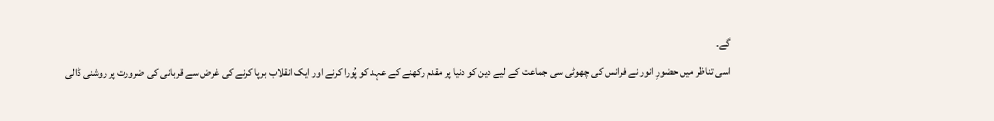گے۔
اسی تناظر میں حضورِ انور نے فرانس کی چھوٹی سی جماعت کے لیے دین کو دنیا پر مقدم رکھنے کے عہد کو پُورا کرنے اور ایک انقلاب برپا کرنے کی غرض سے قربانی کی ضرورت پر روشنی ڈالی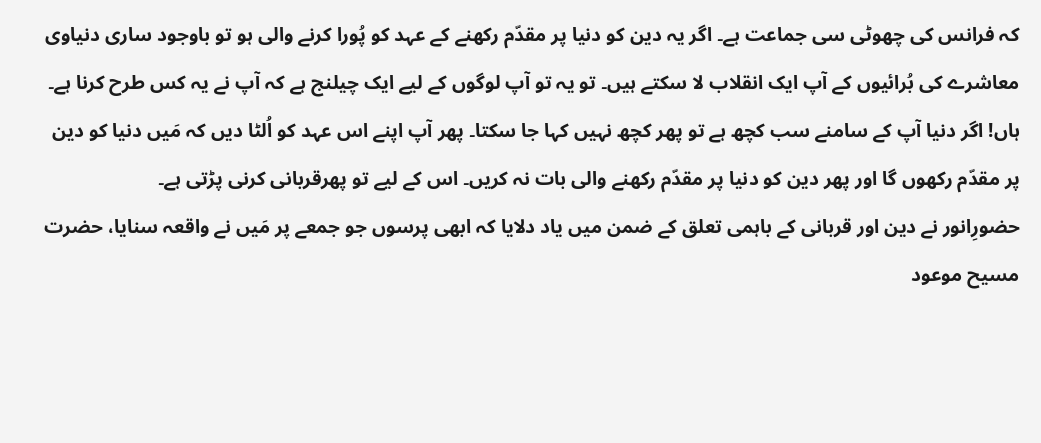کہ فرانس کی چھوٹی سی جماعت ہے۔ اگر یہ دین کو دنیا پر مقدّم رکھنے کے عہد کو پُورا کرنے والی ہو تو باوجود ساری دنیاوی معاشرے کی بُرائیوں کے آپ ایک انقلاب لا سکتے ہیں۔ تو یہ تو آپ لوگوں کے لیے ایک چیلنج ہے کہ آپ نے یہ کس طرح کرنا ہے۔ ہاں! اگر دنیا آپ کے سامنے سب کچھ ہے تو پھر کچھ نہیں کہا جا سکتا۔ پھر آپ اپنے اس عہد کو اُلٹا دیں کہ مَیں دنیا کو دین پر مقدّم رکھوں گا اور پھر دین کو دنیا پر مقدّم رکھنے والی بات نہ کریں۔ اس کے لیے تو پھرقربانی کرنی پڑتی ہے۔
حضورِانور نے دین اور قربانی کے باہمی تعلق کے ضمن میں یاد دلایا کہ ابھی پرسوں جو جمعے پر مَیں نے واقعہ سنایا، حضرت مسیح موعود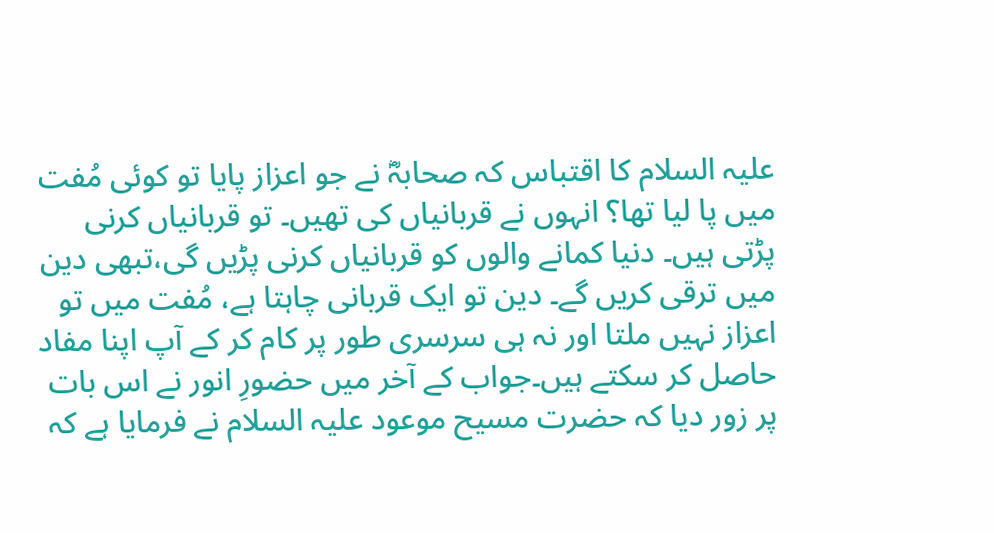علیہ السلام کا اقتباس کہ صحابہؓ نے جو اعزاز پایا تو کوئی مُفت میں پا لیا تھا؟ انہوں نے قربانیاں کی تھیں۔ تو قربانیاں کرنی پڑتی ہیں۔ دنیا کمانے والوں کو قربانیاں کرنی پڑیں گی،تبھی دین میں ترقی کریں گے۔ دین تو ایک قربانی چاہتا ہے، مُفت میں تو اعزاز نہیں ملتا اور نہ ہی سرسری طور پر کام کر کے آپ اپنا مفاد حاصل کر سکتے ہیں۔جواب کے آخر میں حضورِ انور نے اس بات پر زور دیا کہ حضرت مسیح موعود علیہ السلام نے فرمایا ہے کہ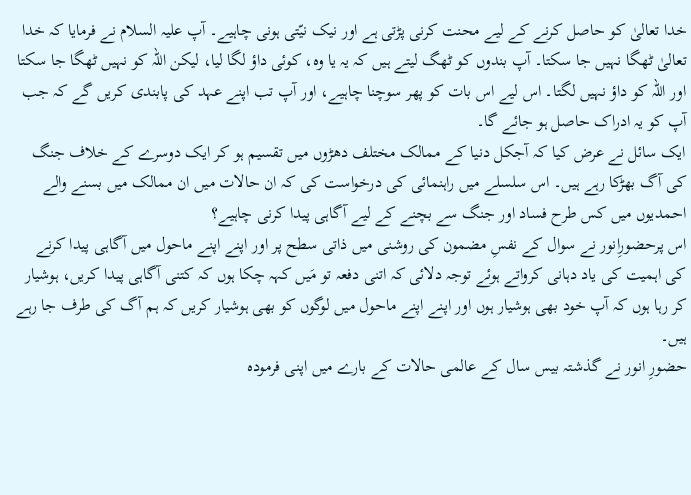خدا تعالیٰ کو حاصل کرنے کے لیے محنت کرنی پڑتی ہے اور نیک نیّتی ہونی چاہیے۔ آپ علیہ السلام نے فرمایا کہ خدا تعالیٰ ٹھگا نہیں جا سکتا۔ آپ بندوں کو ٹھگ لیتے ہیں کہ یہ یا وہ، کوئی داؤ لگا لیا، لیکن اللہ کو نہیں ٹھگا جا سکتا اور اللہ کو داؤ نہیں لگتا۔ اس لیے اس بات کو پھر سوچنا چاہیے، اور آپ تب اپنے عہد کی پابندی کریں گے کہ جب آپ کو یہ ادراک حاصل ہو جائے گا۔
ایک سائل نے عرض کیا کہ آجکل دنیا کے ممالک مختلف دھڑوں میں تقسیم ہو کر ایک دوسرے کے خلاف جنگ کی آگ بھڑکا رہے ہیں۔ اس سلسلے میں راہنمائی کی درخواست کی کہ ان حالات میں ان ممالک میں بسنے والے احمدیوں میں کس طرح فساد اور جنگ سے بچنے کے لیے آگاہی پیدا کرنی چاہیے؟
اس پرحضورِانور نے سوال کے نفسِ مضمون کی روشنی میں ذاتی سطح پر اور اپنے اپنے ماحول میں آگاہی پیدا کرنے کی اہمیت کی یاد دہانی کرواتے ہوئے توجہ دلائی کہ اتنی دفعہ تو مَیں کہہ چکا ہوں کہ کتنی آگاہی پیدا کریں، ہوشیار کر رہا ہوں کہ آپ خود بھی ہوشیار ہوں اور اپنے اپنے ماحول میں لوگوں کو بھی ہوشیار کریں کہ ہم آگ کی طرف جا رہے ہیں۔
حضورِ انور نے گذشتہ بیس سال کے عالمی حالات کے بارے میں اپنی فرمودہ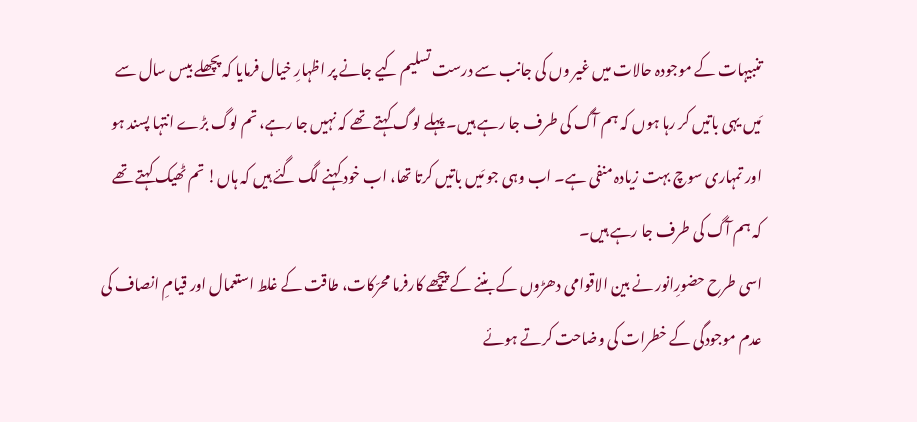تنبیہات کے موجودہ حالات میں غیر وں کی جانب سے درست تسلیم کیے جانے پر اظہارِ خیال فرمایا کہ پچھلے بیس سال سے مَیں یہی باتیں کر رہا ہوں کہ ہم آگ کی طرف جا رہے ہیں۔ پہلے لوگ کہتے تھے کہ نہیں جا رہے، تم لوگ بڑے انتہا پسند ہو اور تمہاری سوچ بہت زیادہ منفی ہے۔ اب وہی جو مَیں باتیں کرتا تھا، اب خود کہنے لگ گئے ہیں کہ ہاں! تم ٹھیک کہتے تھے کہ ہم آگ کی طرف جا رہے ہیں۔
اسی طرح حضورِانور نے بین الاقوامی دھڑوں کے بننے کے پیچھے کارفرما محرّکات، طاقت کے غلط استعمال اور قیامِ انصاف کی عدم موجودگی کے خطرات کی وضاحت کرتے ہوئے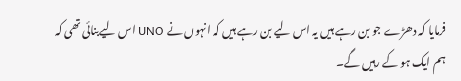فرمایا کہ دھڑے جو بن رہے ہیں یہ اس لیے بن رہے ہیں کہ انہوں نے UNO اس لیےبنائی تھی کہ ہم ایک ہو کے رہیں گے۔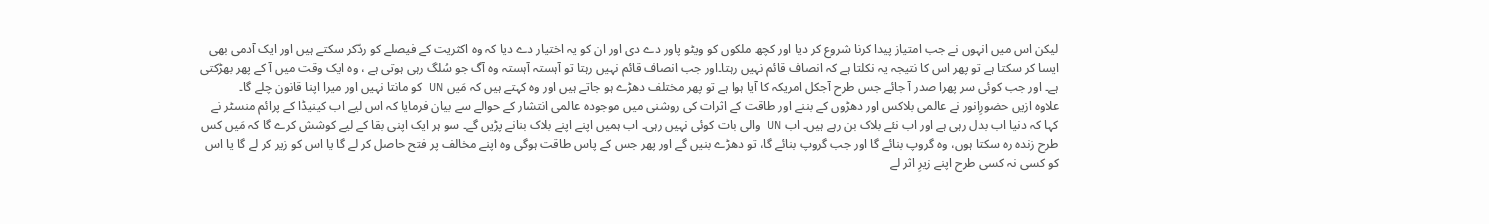لیکن اس میں انہوں نے جب امتیاز پیدا کرنا شروع کر دیا اور کچھ ملکوں کو ویٹو پاور دے دی اور ان کو یہ اختیار دے دیا کہ وہ اکثریت کے فیصلے کو ردّکر سکتے ہیں اور ایک آدمی بھی ایسا کر سکتا ہے تو پھر اس کا نتیجہ یہ نکلتا ہے کہ انصاف قائم نہیں رہتا۔اور جب انصاف قائم نہیں رہتا تو آہستہ آہستہ وہ آگ جو سُلگ رہی ہوتی ہے ، وہ ایک وقت میں آ کے پھر بھڑکتی ہے۔ اور جب کوئی سر پھرا صدر آ جائے جس طرح آجکل امریکہ کا آیا ہوا ہے تو پھر مختلف دھڑے ہو جاتے ہیں اور وہ کہتے ہیں کہ مَیں UN کو مانتا نہیں اور میرا اپنا قانون چلے گا۔
علاوہ ازیں حضورِانور نے عالمی بلاکس اور دھڑوں کے بننے اور طاقت کے اثرات کی روشنی میں موجودہ عالمی انتشار کے حوالے سے بیان فرمایا کہ اس لیے اب کینیڈا کے پرائم منسٹر نے کہا کہ دنیا اب بدل رہی ہے اور اب نئے بلاک بن رہے ہیں۔ اب UN والی بات کوئی نہیں رہی۔ اب ہمیں اپنے اپنے بلاک بنانے پڑیں گے۔ سو ہر ایک اپنی بقا کے لیے کوشش کرے گا کہ مَیں کس طرح زندہ رہ سکتا ہوں، وہ گروپ بنائے گا اور جب گروپ بنائے گا، تو دھڑے بنیں گے اور پھر جس کے پاس طاقت ہوگی وہ اپنے مخالف پر فتح حاصل کر لے گا یا اس کو زیر کر لے گا یا اس کو کسی نہ کسی طرح اپنے زیرِ اثر لے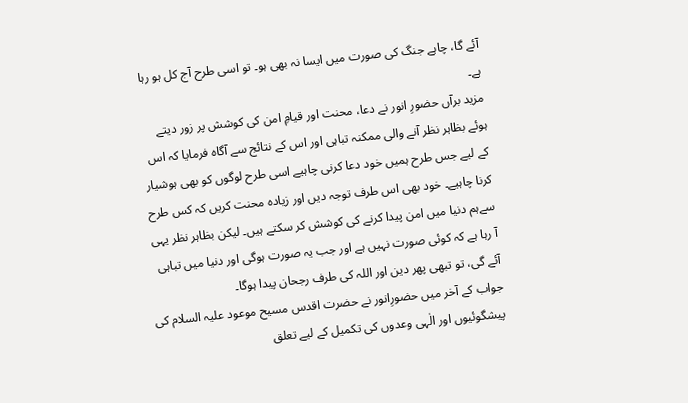آئے گا، چاہے جنگ کی صورت میں ایسا نہ بھی ہو۔ تو اسی طرح آج کل ہو رہا ہے۔
مزید برآں حضورِ انور نے دعا، محنت اور قیامِ امن کی کوشش پر زور دیتے ہوئے بظاہر نظر آنے والی ممکنہ تباہی اور اس کے نتائج سے آگاہ فرمایا کہ اس کے لیے جس طرح ہمیں خود دعا کرنی چاہیے اسی طرح لوگوں کو بھی ہوشیار کرنا چاہیے۔ خود بھی اس طرف توجہ دیں اور زیادہ محنت کریں کہ کس طرح سےہم دنیا میں امن پیدا کرنے کی کوشش کر سکتے ہیں۔ لیکن بظاہر نظر یہی آ رہا ہے کہ کوئی صورت نہیں ہے اور جب یہ صورت ہوگی اور دنیا میں تباہی آئے گی، تو تبھی پھر دین اور اللہ کی طرف رجحان پیدا ہوگا۔
جواب کے آخر میں حضورِانور نے حضرت اقدس مسیح موعود علیہ السلام کی پیشگوئیوں اور الٰہی وعدوں کی تکمیل کے لیے تعلق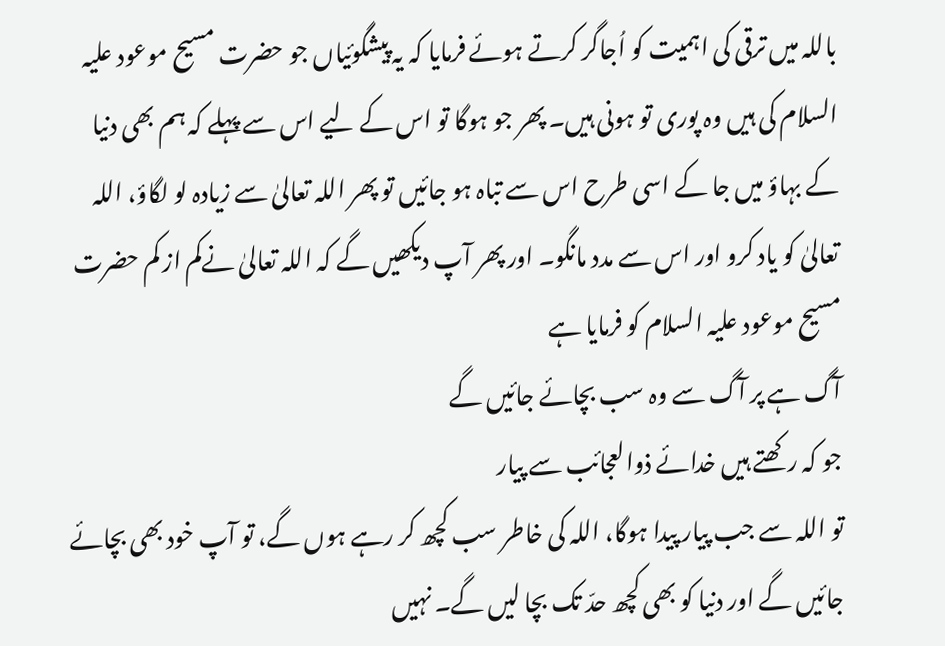باللہ میں ترقی کی اہمیت کو اُجاگر کرتے ہوئے فرمایا کہ یہ پیشگوئیاں جو حضرت مسیح موعود علیہ السلام کی ہیں وہ پوری تو ہونی ہیں۔ پھر جو ہوگا تو اس کے لیے اس سے پہلے کہ ہم بھی دنیا کے بہاؤ میں جا کے اسی طرح اس سے تباہ ہو جائیں تو پھر اللہ تعالیٰ سے زیادہ لو لگاؤ، اللہ تعالیٰ کو یاد کرو اور اس سے مدد مانگو۔ اور پھر آپ دیکھیں گے کہ اللہ تعالیٰ نےکم از کم حضرت مسیح موعود علیہ السلام کو فرمایا ہے
آگ ہے پر آگ سے وہ سب بچائے جائیں گے
جو کہ رکھتے ہیں خدائے ذوالعجائب سے پیار
تو اللہ سے جب پیار پیدا ہوگا، اللہ کی خاطر سب کچھ کر رہے ہوں گے، تو آپ خود بھی بچائے جائیں گے اور دنیا کو بھی کچھ حدّ تک بچا لیں گے۔ نہیں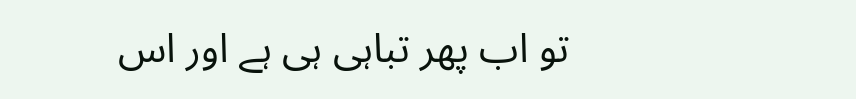تو اب پھر تباہی ہی ہے اور اس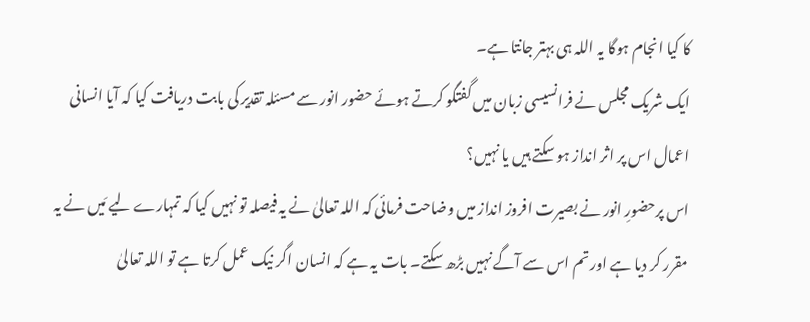کا کیا انجام ہوگا یہ اللہ ہی بہتر جانتا ہے۔
ایک شریک مجلس نے فرانسیسی زبان میں گفتگو کرتے ہوئے حضور انور سے مسئلہ تقدیر کی بابت دریافت کیا کہ آیا انسانی اعمال اس پر اثر انداز ہو سکتے ہیں یا نہیں؟
اس پرحضورِ انور نے بصیرت افروز انداز میں وضاحت فرمائی کہ اللہ تعالیٰ نے یہ فیصلہ تو نہیں کیا کہ تمہارے لیے مَیں نے یہ مقرر کر دیا ہے اور تم اس سے آگے نہیں بڑھ سکتے۔ بات یہ ہے کہ انسان اگر نیک عمل کرتا ہے تو اللہ تعالیٰ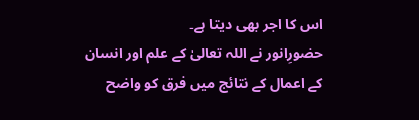اس کا اجر بھی دیتا ہے۔
حضورِانور نے اللہ تعالیٰ کے علم اور انسان کے اعمال کے نتائج میں فرق کو واضح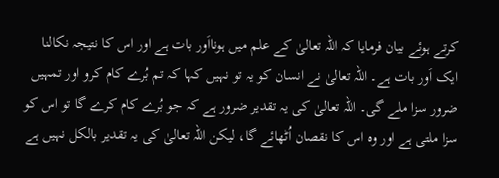کرتے ہوئے بیان فرمایا کہ اللہ تعالیٰ کے علم میں ہونااَور بات ہے اور اس کا نتیجہ نکالنا ایک اَور بات ہے۔ اللہ تعالیٰ نے انسان کو یہ تو نہیں کہا کہ تم بُرے کام کرو اور تمہیں ضرور سزا ملے گی۔ اللہ تعالیٰ کی یہ تقدیر ضرور ہے کہ جو بُرے کام کرے گا تو اس کو سزا ملتی ہے اور وہ اس کا نقصان اُٹھائے گا، لیکن اللہ تعالیٰ کی یہ تقدیر بالکل نہیں ہے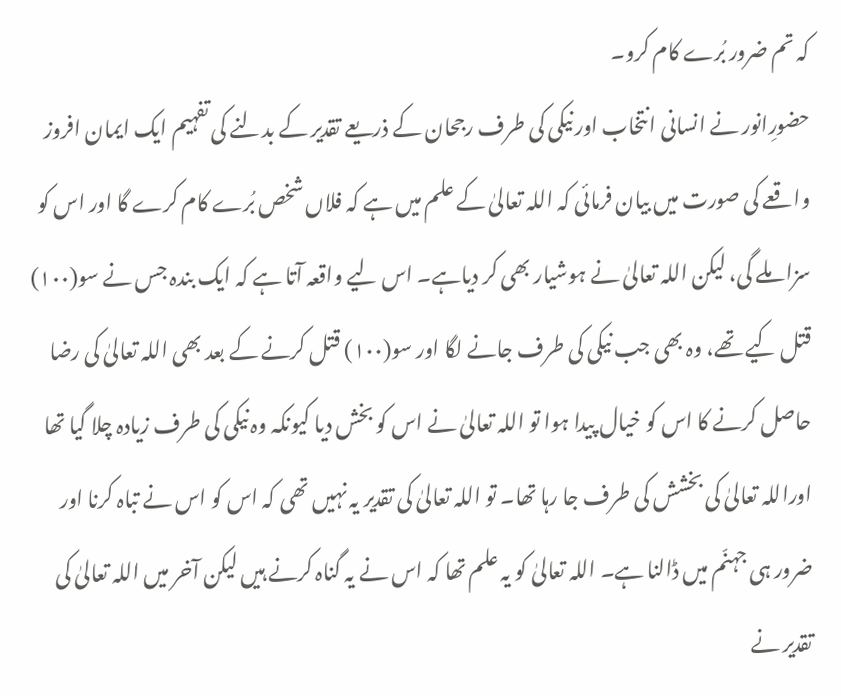کہ تم ضرور بُرے کام کرو۔
حضورِانور نے انسانی انتخاب اور نیکی کی طرف رجحان کے ذریعے تقدیر کے بدلنے کی تفہیم ایک ایمان افروز واقعے کی صورت میں بیان فرمائی کہ اللہ تعالیٰ کے علم میں ہے کہ فلاں شخص بُرے کام کرے گا اور اس کو سزا ملے گی، لیکن اللہ تعالیٰ نے ہوشیار بھی کر دیاہے۔ اس لیے واقعہ آتا ہے کہ ایک بندہ جس نے سو(۱۰۰) قتل کیے تھے، وہ بھی جب نیکی کی طرف جانے لگا اور سو(۱۰۰) قتل کرنے کے بعد بھی اللہ تعالیٰ کی رضا حاصل کرنے کا اس کو خیال پیدا ہوا تو اللہ تعالیٰ نے اس کو بخش دیا کیونکہ وہ نیکی کی طرف زیادہ چلا گیا تھا اوراللہ تعالیٰ کی بخشش کی طرف جا رہا تھا۔ تو اللہ تعالیٰ کی تقدیر یہ نہیں تھی کہ اس کو اس نے تباہ کرنا اور ضرور ہی جہنّم میں ڈالنا ہے۔ اللہ تعالیٰ کو یہ علم تھا کہ اس نے یہ گناہ کرنے ہیں لیکن آخر میں اللہ تعالیٰ کی تقدیر نے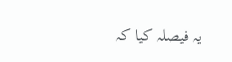یہ فیصلہ کیا کہ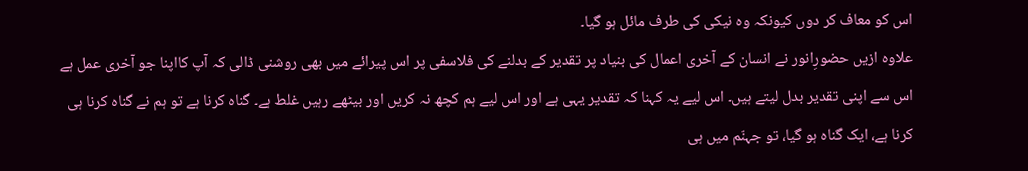اس کو معاف کر دوں کیونکہ وہ نیکی کی طرف مائل ہو گیا۔
علاوہ ازیں حضورِانور نے انسان کے آخری اعمال کی بنیاد پر تقدیر کے بدلنے کی فلاسفی پر اس پیرائے میں بھی روشنی ڈالی کہ آپ کااپنا جو آخری عمل ہے اس سے اپنی تقدیر بدل لیتے ہیں۔ اس لیے یہ کہنا کہ تقدیر یہی ہے اور اس لیے ہم کچھ نہ کریں اور بیٹھے رہیں غلط ہے۔ گناہ کرنا ہے تو ہم نے گناہ کرنا ہی کرنا ہے، ایک گناہ ہو گیا، تو جہنّم میں ہی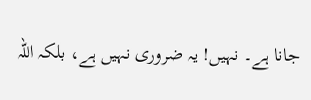جانا ہے۔ نہیں! یہ ضروری نہیں ہے، بلکہ اللہ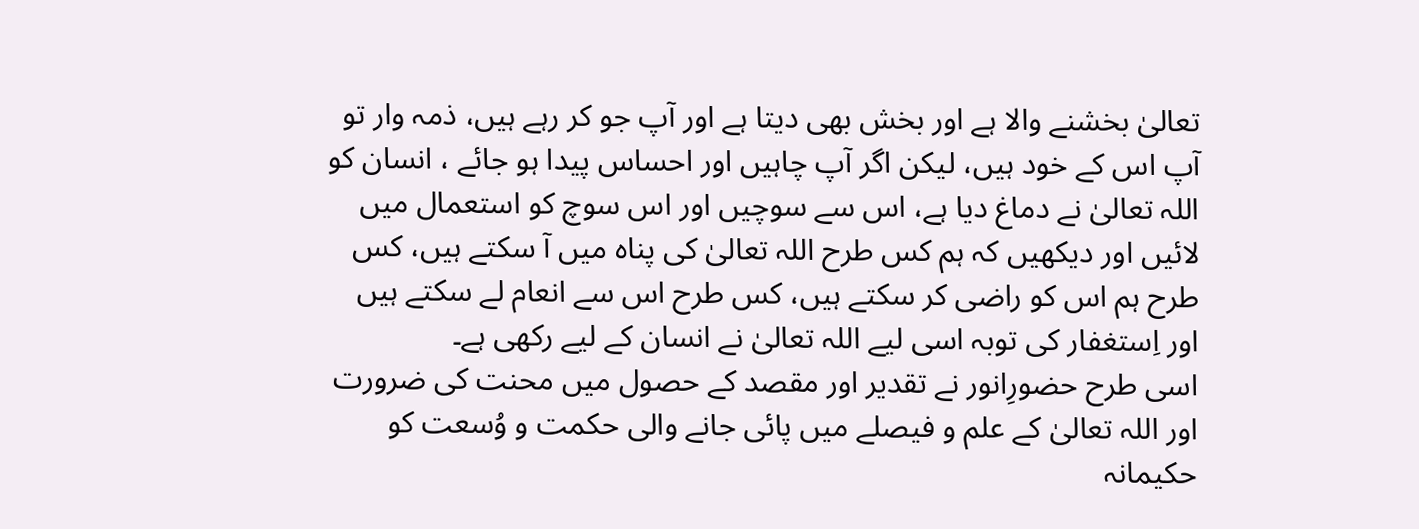تعالیٰ بخشنے والا ہے اور بخش بھی دیتا ہے اور آپ جو کر رہے ہیں، ذمہ وار تو آپ اس کے خود ہیں، لیکن اگر آپ چاہیں اور احساس پیدا ہو جائے ، انسان کو اللہ تعالیٰ نے دماغ دیا ہے، اس سے سوچیں اور اس سوچ کو استعمال میں لائیں اور دیکھیں کہ ہم کس طرح اللہ تعالیٰ کی پناہ میں آ سکتے ہیں، کس طرح ہم اس کو راضی کر سکتے ہیں، کس طرح اس سے انعام لے سکتے ہیں اور اِستغفار کی توبہ اسی لیے اللہ تعالیٰ نے انسان کے لیے رکھی ہے۔
اسی طرح حضورِانور نے تقدیر اور مقصد کے حصول میں محنت کی ضرورت اور اللہ تعالیٰ کے علم و فیصلے میں پائی جانے والی حکمت و وُسعت کو حکیمانہ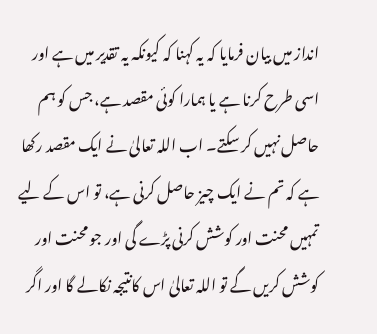انداز میں بیان فرمایا کہ یہ کہنا کہ کیونکہ یہ تقدیر میں ہے اور اسی طرح کرنا ہے یا ہمارا کوئی مقصد ہے، جس کو ہم حاصل نہیں کر سکتے۔ اب اللہ تعالیٰ نے ایک مقصد رکھا ہے کہ تم نے ایک چیز حاصل کرنی ہے، تو اس کے لیے تمہیں محنت اور کوشش کرنی پڑے گی اور جو محنت اور کوشش کریں گے تو اللہ تعالیٰ اس کانتیجہ نکالے گا اور اگر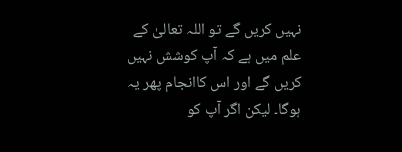نہیں کریں گے تو اللہ تعالیٰ کے علم میں ہے کہ آپ کوشش نہیں کریں گے اور اس کاانجام پھر یہ ہوگا۔ لیکن اگر آپ کو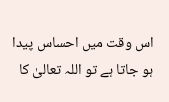اس وقت میں احساس پیدا ہو جاتا ہے تو اللہ تعالیٰ کا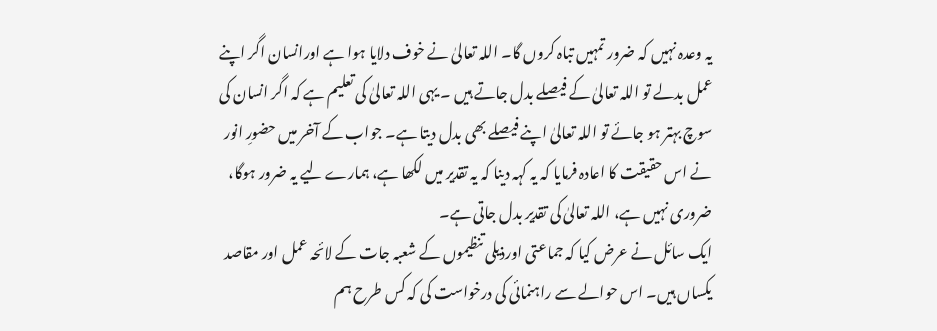یہ وعدہ نہیں کہ ضرور تمہیں تباہ کروں گا۔ اللہ تعالیٰ نے خوف دلایا ہوا ہے اورانسان اگر اپنے عمل بدلے تو اللہ تعالیٰ کے فیصلے بدل جاتے ہیں ۔ یہی اللہ تعالیٰ کی تعلیم ہے کہ اگر انسان کی سوچ بہتر ہو جائے تو اللہ تعالیٰ اپنے فیصلے بھی بدل دیتا ہے۔ جواب کے آخر میں حضورِ انور نے اس حقیقت کا اعادہ فرمایا کہ یہ کہہ دینا کہ یہ تقدیر میں لکھا ہے، ہمارے لیے یہ ضرور ہوگا، ضروری نہیں ہے، اللہ تعالیٰ کی تقدیر بدل جاتی ہے۔
ایک سائل نے عرض کیا کہ جماعتی اورذیلی تنظیموں کے شعبہ جات کے لائحہ عمل اور مقاصد یکساں ہیں۔ اس حوالے سے راہنمائی کی درخواست کی کہ کس طرح ہم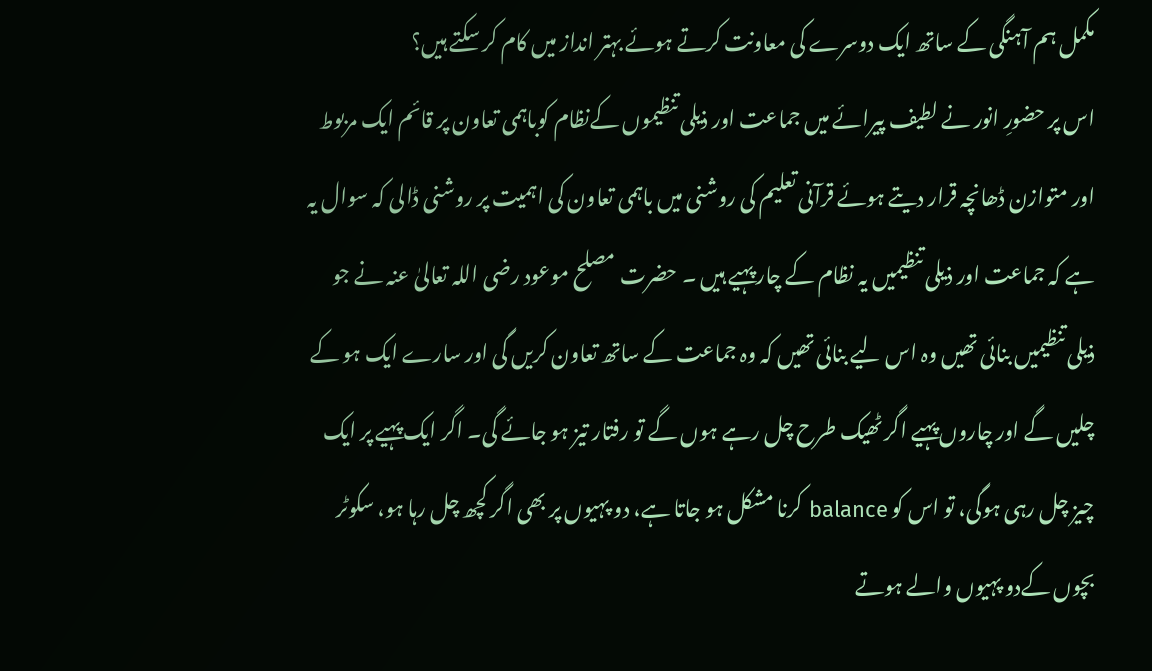مکمل ہم آہنگی کے ساتھ ایک دوسرے کی معاونت کرتے ہوئے بہتر انداز میں کام کر سکتے ہیں؟
اس پر حضورِ انور نے لطیف پیرائے میں جماعت اور ذیلی تنظیموں کےنظام کوباہمی تعاون پر قائم ایک مربوط اور متوازن ڈھانچہ قرار دیتے ہوئے قرآنی تعلیم کی روشنی میں باہمی تعاون کی اہمیت پر روشنی ڈالی کہ سوال یہ ہے کہ جماعت اور ذیلی تنظیمیں یہ نظام کے چار پہیے ہیں ۔ حضرت مصلح موعود رضی اللہ تعالیٰ عنہ نے جو ذیلی تنظیمیں بنائی تھیں وہ اس لیے بنائی تھیں کہ وہ جماعت کے ساتھ تعاون کریں گی اور سارے ایک ہو کے چلیں گے اور چاروں پہیے اگر ٹھیک طرح چل رہے ہوں گے تو رفتار تیز ہو جائے گی۔ اگر ایک پہیے پر ایک چیز چل رہی ہوگی، تو اس کو balance کرنا مشکل ہو جاتا ہے، دو پہیوں پر بھی اگر کچھ چل رہا ہو، سکوٹر بچوں کےدو پہیوں والے ہوتے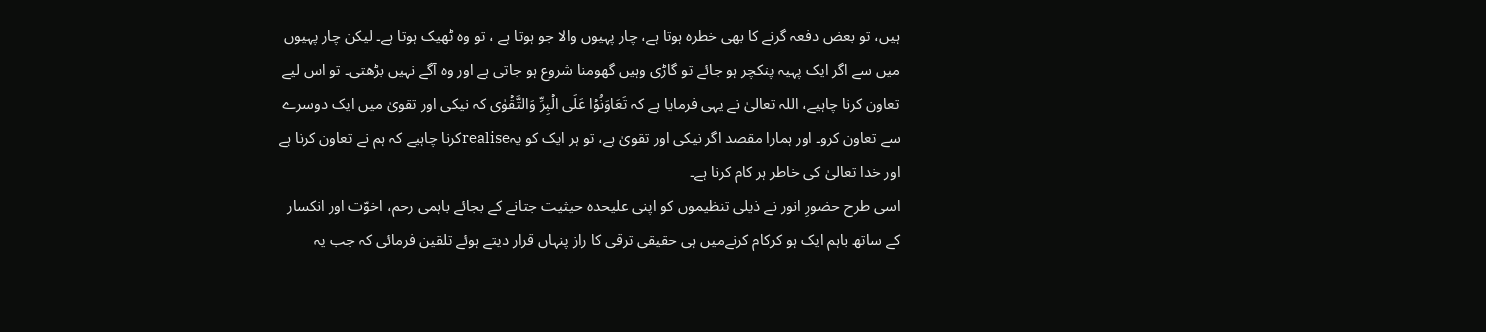ہیں، تو بعض دفعہ گرنے کا بھی خطرہ ہوتا ہے، چار پہیوں والا جو ہوتا ہے ، تو وہ ٹھیک ہوتا ہے۔ لیکن چار پہیوں میں سے اگر ایک پہیہ پنکچر ہو جائے تو گاڑی وہیں گھومنا شروع ہو جاتی ہے اور وہ آگے نہیں بڑھتی۔ تو اس لیے تعاون کرنا چاہیے، اللہ تعالیٰ نے یہی فرمایا ہے کہ تَعَاوَنُوۡا عَلَی الۡبِرِّ وَالتَّقۡوٰی کہ نیکی اور تقویٰ میں ایک دوسرے سے تعاون کرو۔ اور ہمارا مقصد اگر نیکی اور تقویٰ ہے، تو ہر ایک کو یہrealiseکرنا چاہیے کہ ہم نے تعاون کرنا ہے اور خدا تعالیٰ کی خاطر ہر کام کرنا ہے۔
اسی طرح حضورِ انور نے ذیلی تنظیموں کو اپنی علیحدہ حیثیت جتانے کے بجائے باہمی رحم، اخوّت اور انکسار کے ساتھ باہم ایک ہو کرکام کرنےمیں ہی حقیقی ترقی کا راز پنہاں قرار دیتے ہوئے تلقین فرمائی کہ جب یہ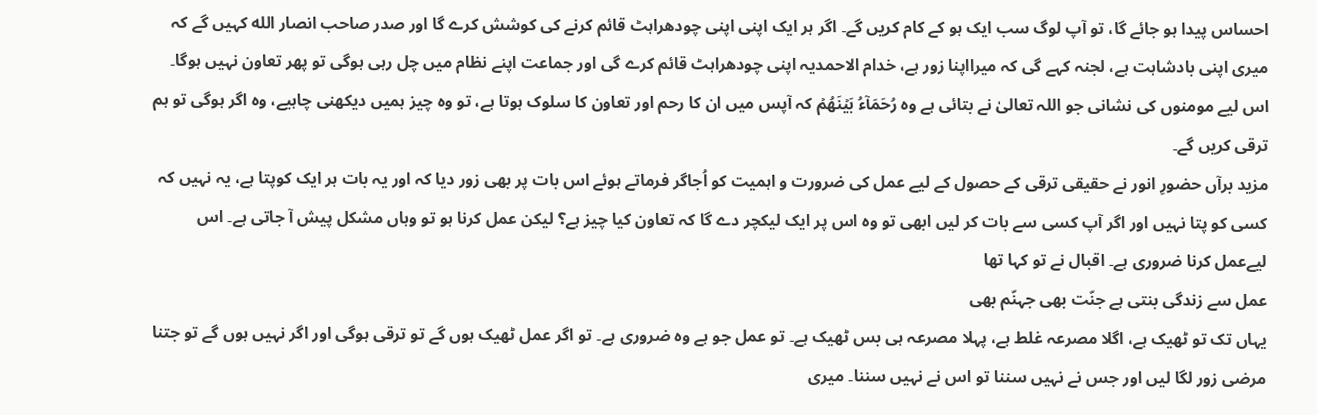احساس پیدا ہو جائے گا، تو آپ لوگ سب ایک ہو کے کام کریں گے۔ اگر ہر ایک اپنی اپنی چودھراہٹ قائم کرنے کی کوشش کرے گا اور صدر صاحب انصار الله کہیں گے کہ میری اپنی بادشاہت ہے، لجنہ کہے گی کہ میرااپنا زور ہے، خدام الاحمدیہ اپنی چودھراہٹ قائم کرے گی اور جماعت اپنے نظام میں چل رہی ہوگی تو پھر تعاون نہیں ہوگا۔ اس لیے مومنوں کی نشانی جو اللہ تعالیٰ نے بتائی ہے وہ رُحَمَآءُ بَیۡنَھُمۡ کہ آپس میں ان کا رحم اور تعاون کا سلوک ہوتا ہے، تو وہ چیز ہمیں دیکھنی چاہیے، وہ اگر ہوگی تو ہم ترقی کریں گے۔
مزید برآں حضورِ انور نے حقیقی ترقی کے حصول کے لیے عمل کی ضرورت و اہمیت کو اُجاگر فرماتے ہوئے اس بات پر بھی زور دیا کہ اور یہ بات ہر ایک کوپتا ہے، یہ نہیں کہ کسی کو پتا نہیں اور اگر آپ کسی سے بات کر لیں ابھی تو وہ اس پر ایک لیکچر دے گا کہ تعاون کیا چیز ہے؟ لیکن عمل کرنا ہو تو وہاں مشکل پیش آ جاتی ہے۔ اس لیےعمل کرنا ضروری ہے۔ اقبال نے تو کہا تھا
عمل سے زندگی بنتی ہے جنّت بھی جہنّم بھی
یہاں تک تو ٹھیک ہے، اگلا مصرعہ غلط ہے، پہلا مصرعہ ہی بس ٹھیک ہے۔ تو عمل جو ہے وہ ضروری ہے۔ تو اگر عمل ٹھیک ہوں گے تو ترقی ہوگی اور اگر نہیں ہوں گے تو جتنا مرضی زور لگا لیں اور جس نے نہیں سننا تو اس نے نہیں سننا۔ میری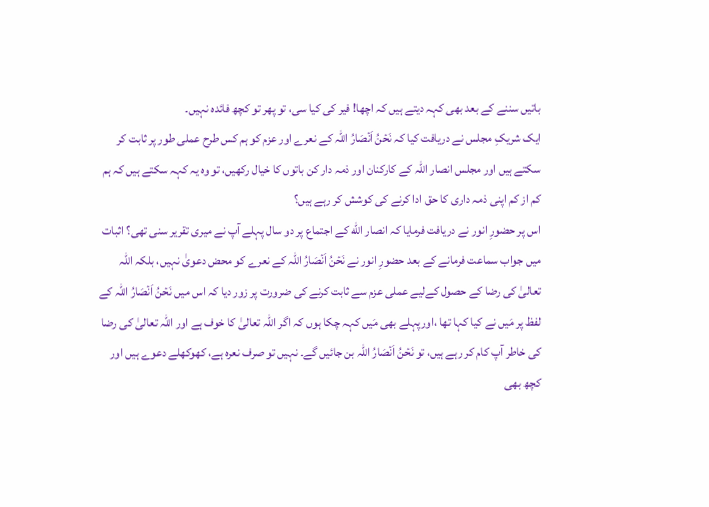باتیں سننے کے بعد بھی کہہ دیتے ہیں کہ اچھا! فیر کی کیا سی، تو پھر تو کچھ فائدہ نہیں۔
ایک شریکِ مجلس نے دریافت کیا کہ نَحۡنُ اَنۡصَارُ اللّٰہ کے نعرے اور عزم کو ہم کس طرح عملی طور پر ثابت کر سکتے ہیں اور مجلس انصار اللہ کے کارکنان اور ذمہ دار کن باتوں کا خیال رکھیں، تو وہ یہ کہہ سکتے ہیں کہ ہم کم از کم اپنی ذمہ داری کا حق ادا کرنے کی کوشش کر رہے ہیں؟
اس پر حضورِ انور نے دریافت فرمایا کہ انصار الله کے اجتماع پر دو سال پہلے آپ نے میری تقریر سنی تھی؟ اثبات میں جواب سماعت فرمانے کے بعد حضورِ انور نے نَحۡنُ اَنۡصَارُ اللّٰہ کے نعرے کو محض دعویٰ نہیں، بلکہ اللہ تعالیٰ کی رضا کے حصول کےلیے عملی عزم سے ثابت کرنے کی ضرورت پر زور دیا کہ اس میں نَحۡنُ اَنۡصَارُ اللّٰہ کے لفظ پر مَیں نے کیا کہا تھا ،اورپہلے بھی مَیں کہہ چکا ہوں کہ اگر اللہ تعالیٰ کا خوف ہے اور اللہ تعالیٰ کی رضا کی خاطر آپ کام کر رہے ہیں، تو نَحۡنُ اَنۡصَارُ اللّٰہ بن جائیں گے۔ نہیں تو صرف نعرہ ہے، کھوکھلے دعوے ہیں اور کچھ بھی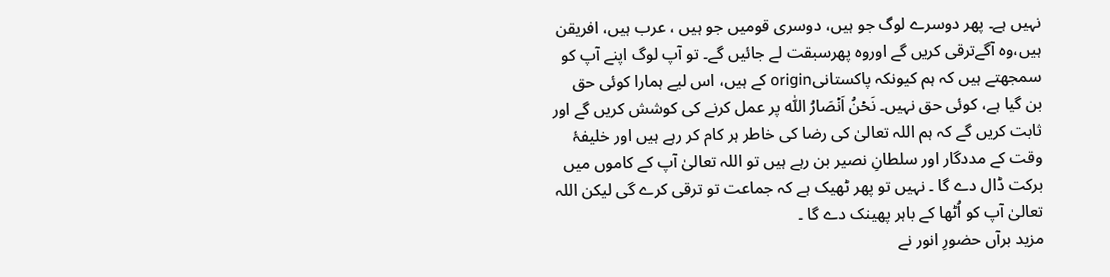نہیں ہے۔ پھر دوسرے لوگ جو ہیں، دوسری قومیں جو ہیں ، عرب ہیں، افریقن ہیں،وہ آگےترقی کریں گے اوروہ پھرسبقت لے جائیں گے۔ تو آپ لوگ اپنے آپ کو سمجھتے ہیں کہ ہم کیونکہ پاکستانیorigin کے ہیں، اس لیے ہمارا کوئی حق بن گیا ہے، کوئی حق نہیں۔ نَحۡنُ اَنۡصَارُ اللّٰہ پر عمل کرنے کی کوشش کریں گے اور ثابت کریں گے کہ ہم اللہ تعالیٰ کی رضا کی خاطر ہر کام کر رہے ہیں اور خلیفۂ وقت کے مددگار اور سلطانِ نصیر بن رہے ہیں تو اللہ تعالیٰ آپ کے کاموں میں برکت ڈال دے گا ۔ نہیں تو پھر ٹھیک ہے کہ جماعت تو ترقی کرے گی لیکن اللہ تعالیٰ آپ کو اُٹھا کے باہر پھینک دے گا ۔
مزید برآں حضورِ انور نے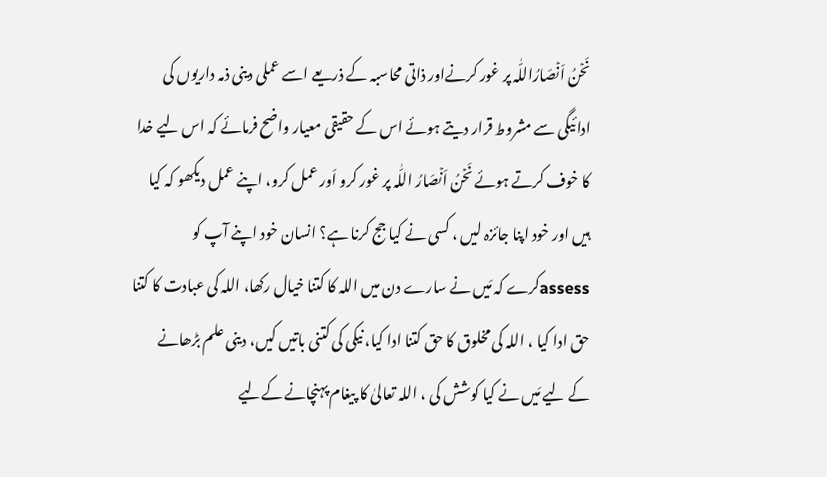نَحۡنُ اَنۡصَارُاللّٰہ پر غور کرنےاور ذاتی محاسبہ کے ذریعے اسے عملی دینی ذمہ داریوں کی ادائیگی سے مشروط قرار دیتے ہوئے اس کے حقیقی معیار واضح فرمائے کہ اس لیے خدا کا خوف کرتے ہوئے نَحۡنُ اَنۡصَارُ اللّٰہ پر غور کرو اَور عمل کرو، اپنے عمل دیکھو کہ کیا ہیں اور خود اپنا جائزہ لیں ، کسی نے کیا جج کرنا ہے؟ انسان خود اپنے آپ کو assessکرے کہ مَیں نے سارے دن میں اللہ کا کتنا خیال رکھا، اللہ کی عبادت کا کتنا حق ادا کیا ، اللہ کی مخلوق کا حق کتنا ادا کیا، نیکی کی کتنی باتیں کیں، دینی علم بڑھانے کے لیے مَیں نے کیا کوشش کی ، اللہ تعالیٰ کا پیغام پہنچانے کےلیے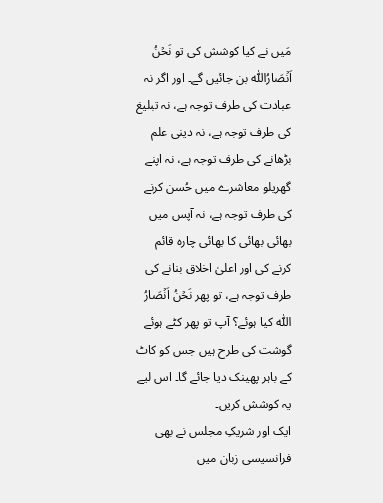مَیں نے کیا کوشش کی تو نَحۡنُ اَنۡصَارُاللّٰہ بن جائیں گے۔ اور اگر نہ عبادت کی طرف توجہ ہے، نہ تبلیغ کی طرف توجہ ہے، نہ دینی علم بڑھانے کی طرف توجہ ہے، نہ اپنے گھریلو معاشرے میں حُسن کرنے کی طرف توجہ ہے، نہ آپس میں بھائی بھائی کا بھائی چارہ قائم کرنے کی اور اعلیٰ اخلاق بنانے کی طرف توجہ ہے، تو پھر نَحۡنُ اَنۡصَارُ اللّٰہ کیا ہوئے؟ آپ تو پھر کٹے ہوئے گوشت کی طرح ہیں جس کو کاٹ کے باہر پھینک دیا جائے گا۔ اس لیے یہ کوشش کریں۔
ایک اور شریکِ مجلس نے بھی فرانسیسی زبان میں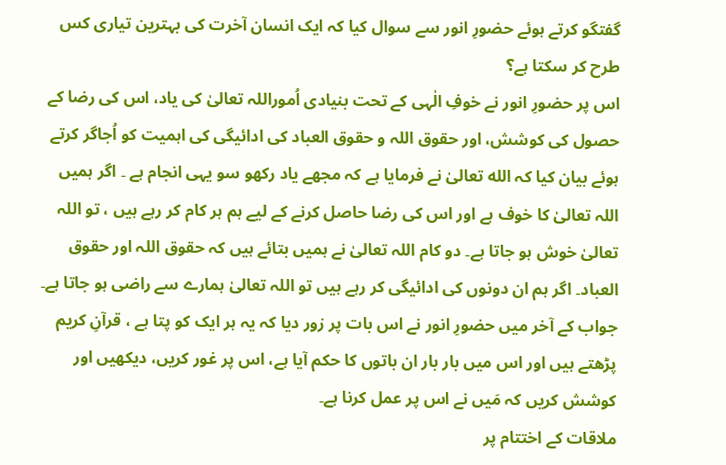گفتگو کرتے ہوئے حضورِ انور سے سوال کیا کہ ایک انسان آخرت کی بہترین تیاری کس طرح کر سکتا ہے؟
اس پر حضورِ انور نے خوفِ الٰہی کے تحت بنیادی اُموراللہ تعالیٰ کی یاد، اس کی رضا کے حصول کی کوشش، اور حقوق اللہ و حقوق العباد کی ادائیگی کی اہمیت کو اُجاگر کرتے ہوئے بیان کیا کہ الله تعالیٰ نے فرمایا ہے کہ مجھے یاد رکھو سو یہی انجام ہے ۔ اگر ہمیں اللہ تعالیٰ کا خوف ہے اور اس کی رضا حاصل کرنے کے لیے ہم ہر کام کر رہے ہیں ، تو اللہ تعالیٰ خوش ہو جاتا ہے۔ دو کام اللہ تعالیٰ نے ہمیں بتائے ہیں کہ حقوق اللہ اور حقوق العباد۔ اگر ہم ان دونوں کی ادائیگی کر رہے ہیں تو اللہ تعالیٰ ہمارے سے راضی ہو جاتا ہے۔ جواب کے آخر میں حضورِ انور نے اس بات پر زور دیا کہ یہ ہر ایک کو پتا ہے ، قرآنِ کریم پڑھتے ہیں اور اس میں بار بار ان باتوں کا حکم آیا ہے، اس پر غور کریں، دیکھیں اور کوشش کریں کہ مَیں نے اس پر عمل کرنا ہے۔
ملاقات کے اختتام پر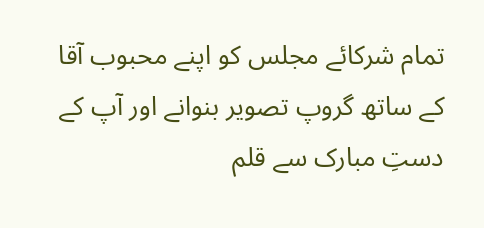تمام شرکائے مجلس کو اپنے محبوب آقا کے ساتھ گروپ تصویر بنوانے اور آپ کے دستِ مبارک سے قلم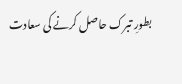بطورِ تبرک حاصل کرنے کی سعادت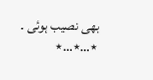بھی نصیب ہوئی ۔
٭…٭…٭